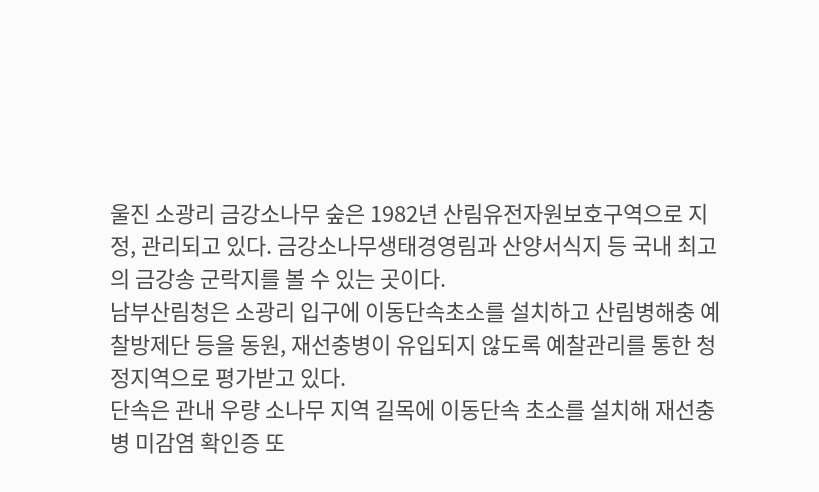울진 소광리 금강소나무 숲은 1982년 산림유전자원보호구역으로 지정, 관리되고 있다. 금강소나무생태경영림과 산양서식지 등 국내 최고의 금강송 군락지를 볼 수 있는 곳이다.
남부산림청은 소광리 입구에 이동단속초소를 설치하고 산림병해충 예찰방제단 등을 동원, 재선충병이 유입되지 않도록 예찰관리를 통한 청정지역으로 평가받고 있다.
단속은 관내 우량 소나무 지역 길목에 이동단속 초소를 설치해 재선충병 미감염 확인증 또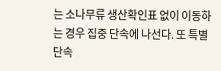는 소나무류 생산확인표 없이 이동하는 경우 집중 단속에 나선다. 또 특별단속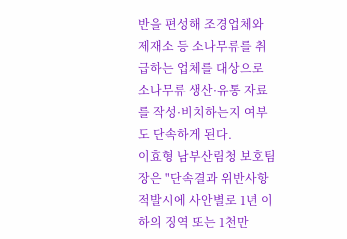반을 편성해 조경업체와 제재소 등 소나무류를 취급하는 업체를 대상으로 소나무류 생산·유통 자료를 작성·비치하는지 여부도 단속하게 된다.
이효형 남부산림청 보호팀장은 "단속결과 위반사항 적발시에 사안별로 1년 이하의 징역 또는 1천만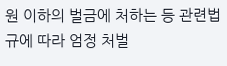원 이하의 벌금에 처하는 등 관련법규에 따라 엄정 처벌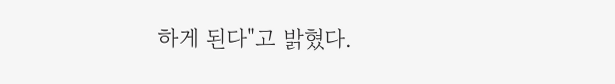하게 된다"고 밝혔다.